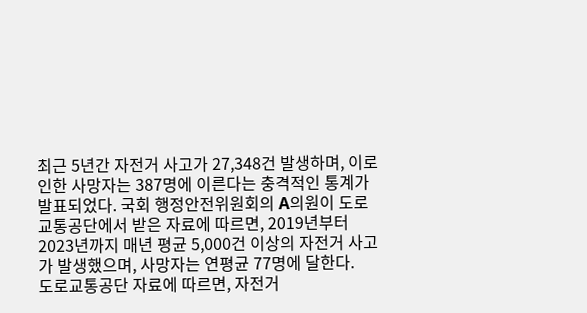최근 5년간 자전거 사고가 27,348건 발생하며, 이로 인한 사망자는 387명에 이른다는 충격적인 통계가 발표되었다. 국회 행정안전위원회의 A의원이 도로교통공단에서 받은 자료에 따르면, 2019년부터 2023년까지 매년 평균 5,000건 이상의 자전거 사고가 발생했으며, 사망자는 연평균 77명에 달한다.
도로교통공단 자료에 따르면, 자전거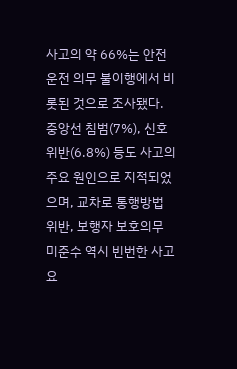사고의 약 66%는 안전운전 의무 불이행에서 비롯된 것으로 조사됐다. 중앙선 침범(7%), 신호 위반(6.8%) 등도 사고의 주요 원인으로 지적되었으며, 교차로 통행방법 위반, 보행자 보호의무 미준수 역시 빈번한 사고 요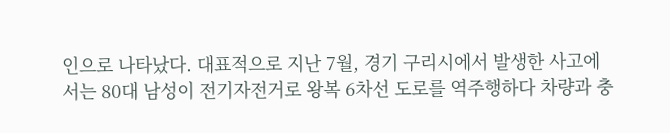인으로 나타났다. 대표적으로 지난 7월, 경기 구리시에서 발생한 사고에서는 80대 남성이 전기자전거로 왕복 6차선 도로를 역주행하다 차량과 충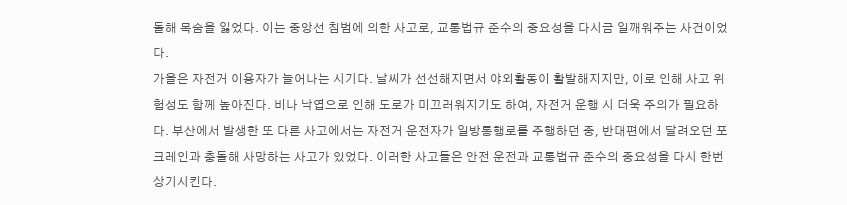돌해 목숨을 잃었다. 이는 중앙선 침범에 의한 사고로, 교통법규 준수의 중요성을 다시금 일깨워주는 사건이었다.
가을은 자전거 이용자가 늘어나는 시기다. 날씨가 선선해지면서 야외활동이 활발해지지만, 이로 인해 사고 위험성도 함께 높아진다. 비나 낙엽으로 인해 도로가 미끄러워지기도 하여, 자전거 운행 시 더욱 주의가 필요하다. 부산에서 발생한 또 다른 사고에서는 자전거 운전자가 일방통행로를 주행하던 중, 반대편에서 달려오던 포크레인과 충돌해 사망하는 사고가 있었다. 이러한 사고들은 안전 운전과 교통법규 준수의 중요성을 다시 한번 상기시킨다.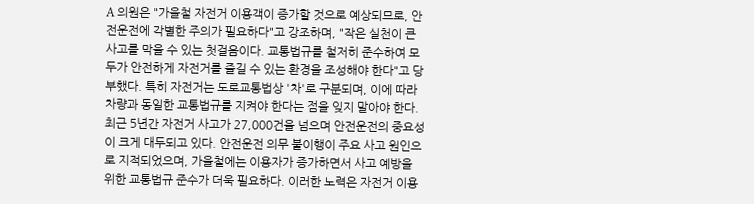A 의원은 "가을철 자전거 이용객이 증가할 것으로 예상되므로, 안전운전에 각별한 주의가 필요하다"고 강조하며, "작은 실천이 큰 사고를 막을 수 있는 첫걸음이다. 교통법규를 철저히 준수하여 모두가 안전하게 자전거를 즐길 수 있는 환경을 조성해야 한다"고 당부했다. 특히 자전거는 도로교통법상 '차'로 구분되며, 이에 따라 차량과 동일한 교통법규를 지켜야 한다는 점을 잊지 말아야 한다.
최근 5년간 자전거 사고가 27,000건을 넘으며 안전운전의 중요성이 크게 대두되고 있다. 안전운전 의무 불이행이 주요 사고 원인으로 지적되었으며, 가을철에는 이용자가 증가하면서 사고 예방을 위한 교통법규 준수가 더욱 필요하다. 이러한 노력은 자전거 이용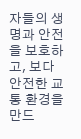자들의 생명과 안전을 보호하고, 보다 안전한 교통 환경을 만드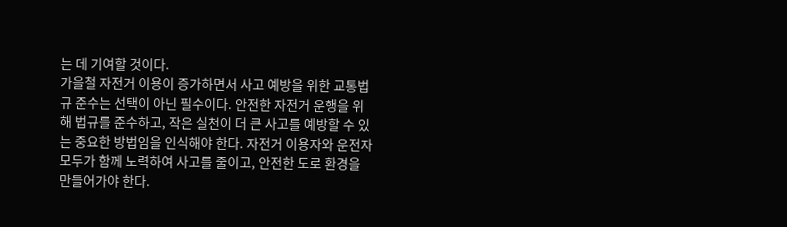는 데 기여할 것이다.
가을철 자전거 이용이 증가하면서 사고 예방을 위한 교통법규 준수는 선택이 아닌 필수이다. 안전한 자전거 운행을 위해 법규를 준수하고, 작은 실천이 더 큰 사고를 예방할 수 있는 중요한 방법임을 인식해야 한다. 자전거 이용자와 운전자 모두가 함께 노력하여 사고를 줄이고, 안전한 도로 환경을 만들어가야 한다.